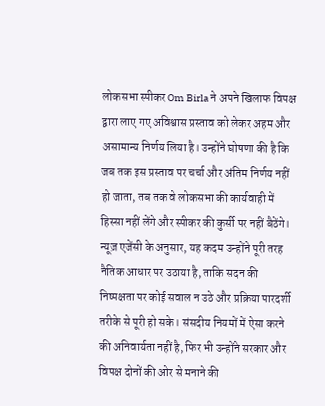लोकसभा स्पीकर Om Birla ने अपने खिलाफ विपक्ष द्वारा लाए गए अविश्वास प्रस्ताव को लेकर अहम और असामान्य निर्णय लिया है। उन्होंने घोषणा की है कि जब तक इस प्रस्ताव पर चर्चा और अंतिम निर्णय नहीं हो जाता, तब तक वे लोकसभा की कार्यवाही में हिस्सा नहीं लेंगे और स्पीकर की कुर्सी पर नहीं बैठेंगे।
न्यूज़ एजेंसी के अनुसार, यह कदम उन्होंने पूरी तरह नैतिक आधार पर उठाया है, ताकि सदन की निष्पक्षता पर कोई सवाल न उठे और प्रक्रिया पारदर्शी तरीके से पूरी हो सके। संसदीय नियमों में ऐसा करने की अनिवार्यता नहीं है, फिर भी उन्होंने सरकार और विपक्ष दोनों की ओर से मनाने की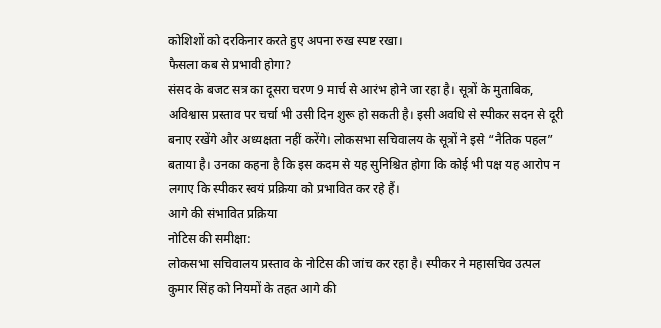कोशिशों को दरकिनार करते हुए अपना रुख स्पष्ट रखा।
फैसला कब से प्रभावी होगा?
संसद के बजट सत्र का दूसरा चरण 9 मार्च से आरंभ होने जा रहा है। सूत्रों के मुताबिक, अविश्वास प्रस्ताव पर चर्चा भी उसी दिन शुरू हो सकती है। इसी अवधि से स्पीकर सदन से दूरी बनाए रखेंगे और अध्यक्षता नहीं करेंगे। लोकसभा सचिवालय के सूत्रों ने इसे “नैतिक पहल” बताया है। उनका कहना है कि इस कदम से यह सुनिश्चित होगा कि कोई भी पक्ष यह आरोप न लगाए कि स्पीकर स्वयं प्रक्रिया को प्रभावित कर रहे हैं।
आगे की संभावित प्रक्रिया
नोटिस की समीक्षा:
लोकसभा सचिवालय प्रस्ताव के नोटिस की जांच कर रहा है। स्पीकर ने महासचिव उत्पल कुमार सिंह को नियमों के तहत आगे की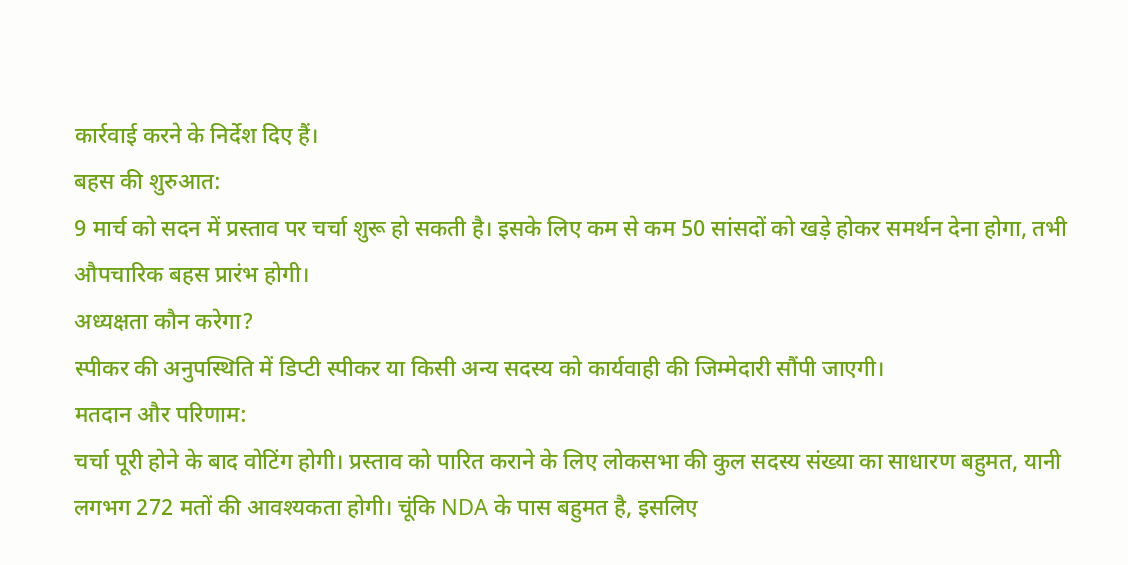कार्रवाई करने के निर्देश दिए हैं।
बहस की शुरुआत:
9 मार्च को सदन में प्रस्ताव पर चर्चा शुरू हो सकती है। इसके लिए कम से कम 50 सांसदों को खड़े होकर समर्थन देना होगा, तभी औपचारिक बहस प्रारंभ होगी।
अध्यक्षता कौन करेगा?
स्पीकर की अनुपस्थिति में डिप्टी स्पीकर या किसी अन्य सदस्य को कार्यवाही की जिम्मेदारी सौंपी जाएगी।
मतदान और परिणाम:
चर्चा पूरी होने के बाद वोटिंग होगी। प्रस्ताव को पारित कराने के लिए लोकसभा की कुल सदस्य संख्या का साधारण बहुमत, यानी लगभग 272 मतों की आवश्यकता होगी। चूंकि NDA के पास बहुमत है, इसलिए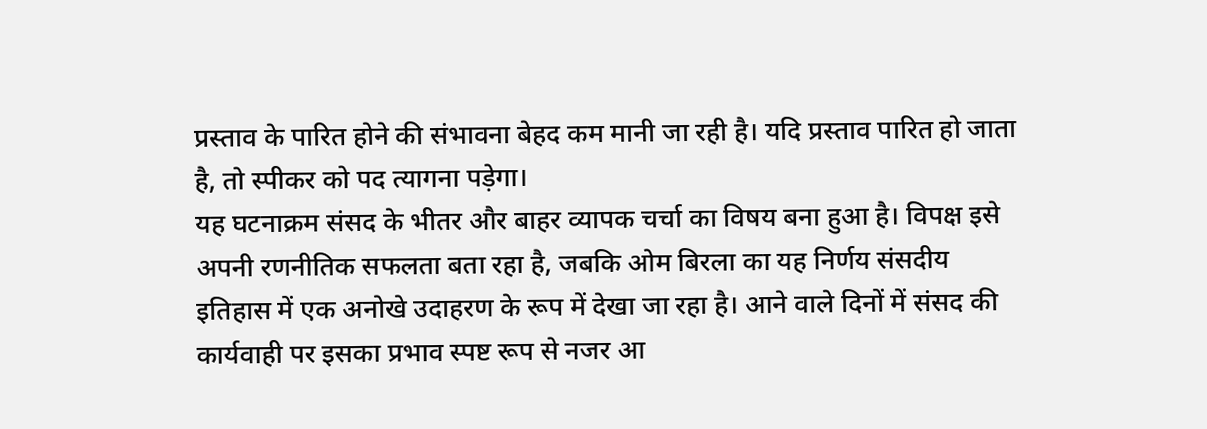प्रस्ताव के पारित होने की संभावना बेहद कम मानी जा रही है। यदि प्रस्ताव पारित हो जाता है, तो स्पीकर को पद त्यागना पड़ेगा।
यह घटनाक्रम संसद के भीतर और बाहर व्यापक चर्चा का विषय बना हुआ है। विपक्ष इसे अपनी रणनीतिक सफलता बता रहा है, जबकि ओम बिरला का यह निर्णय संसदीय इतिहास में एक अनोखे उदाहरण के रूप में देखा जा रहा है। आने वाले दिनों में संसद की कार्यवाही पर इसका प्रभाव स्पष्ट रूप से नजर आ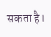सकता है।